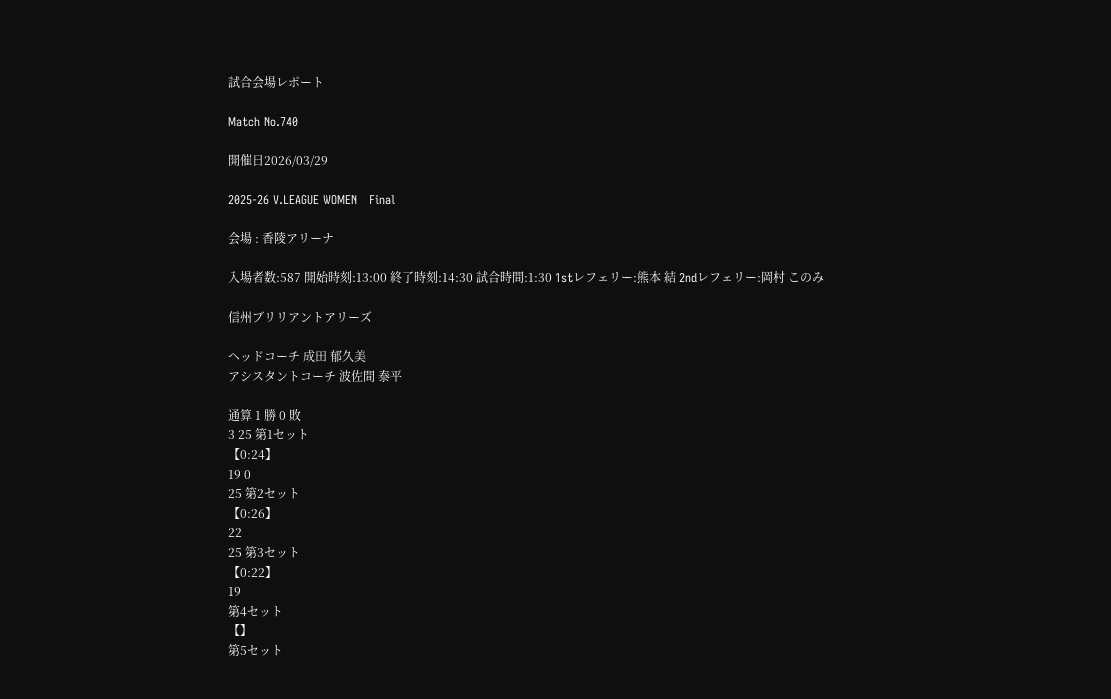試合会場レポート

Match No.740

開催日2026/03/29

2025-26 V.LEAGUE WOMEN   Final

会場 : 香陵アリーナ

入場者数:587 開始時刻:13:00 終了時刻:14:30 試合時間:1:30 1stレフェリー:熊本 結 2ndレフェリー:岡村 このみ

信州ブリリアントアリーズ

ヘッドコーチ 成田 郁久美
アシスタントコーチ 波佐間 泰平

通算 1 勝 0 敗
3 25 第1セット
【0:24】
19 0
25 第2セット
【0:26】
22
25 第3セット
【0:22】
19
第4セット
【】
第5セット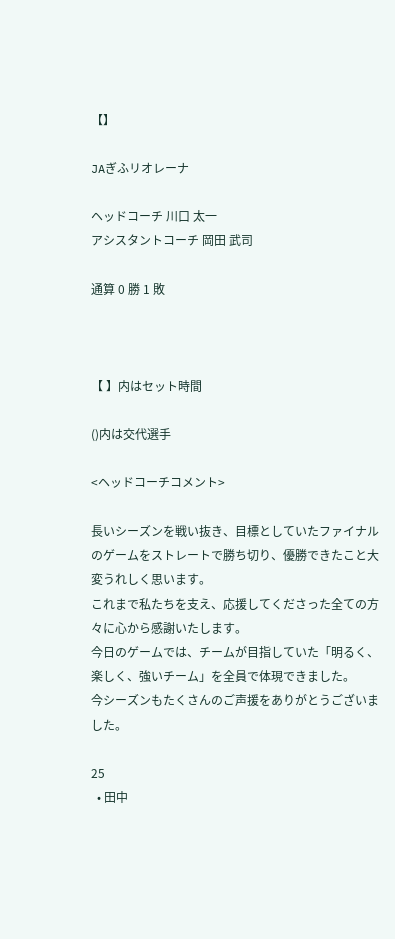【】

JAぎふリオレーナ

ヘッドコーチ 川口 太一
アシスタントコーチ 岡田 武司

通算 0 勝 1 敗



【 】内はセット時間

()内は交代選手

<ヘッドコーチコメント>

長いシーズンを戦い抜き、目標としていたファイナルのゲームをストレートで勝ち切り、優勝できたこと大変うれしく思います。
これまで私たちを支え、応援してくださった全ての方々に心から感謝いたします。
今日のゲームでは、チームが目指していた「明るく、楽しく、強いチーム」を全員で体現できました。
今シーズンもたくさんのご声援をありがとうございました。

25
  • 田中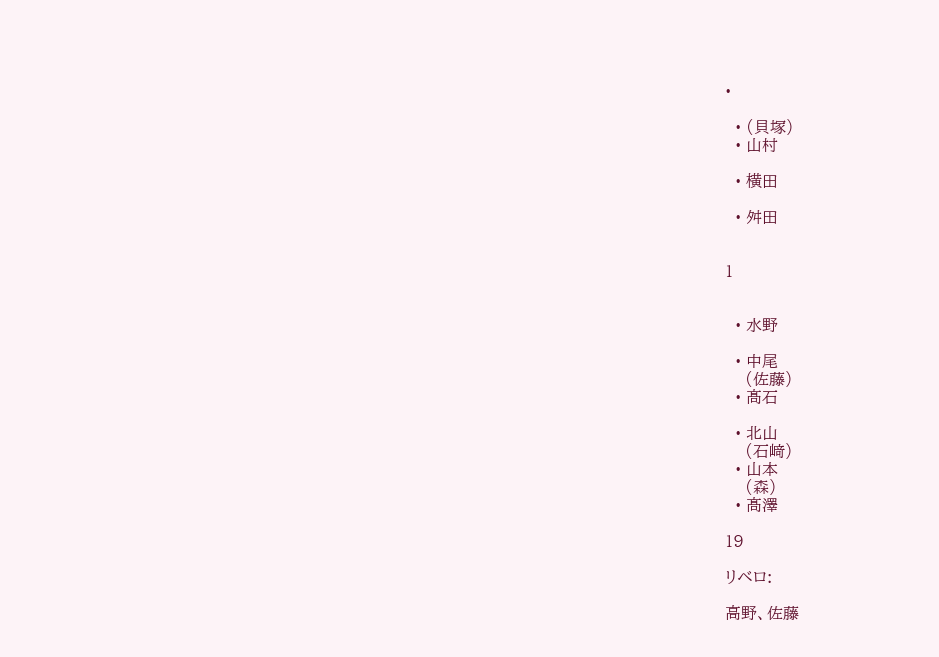•

  • (貝塚)
  • 山村

  • 横田

  • 舛田


1


  • 水野

  • 中尾
    (佐藤)
  • 髙石

  • 北山
    (石﨑)
  • 山本
    (森)
  • 髙澤

19

リベロ:

高野、佐藤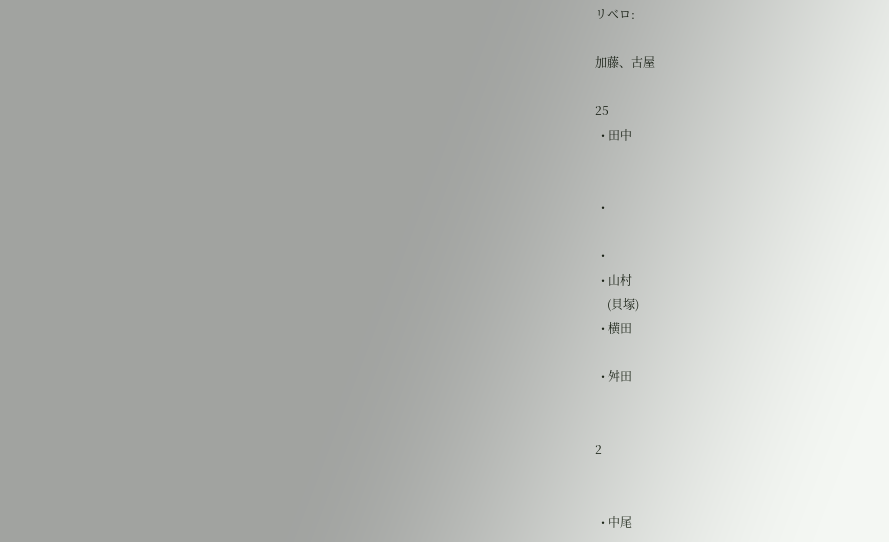リベロ:

加藤、古屋

25
  • 田中


  •

  •
  • 山村
    (貝塚)
  • 横田

  • 舛田


2


  • 中尾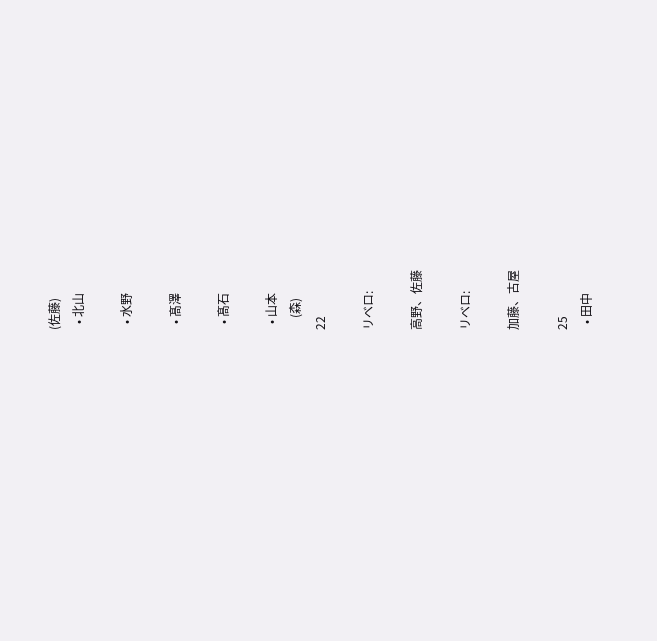(佐藤)
  • 北山

  • 水野

  • 髙澤

  • 髙石

  • 山本
    (森)
22

リベロ:

高野、佐藤

リベロ:

加藤、古屋

25
  • 田中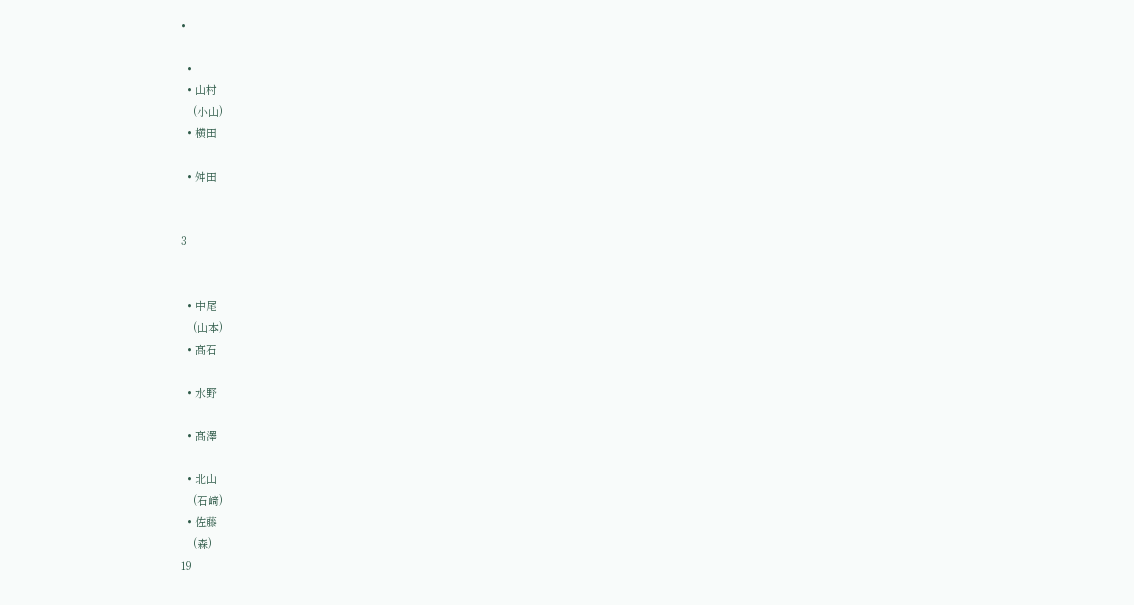•

  •
  • 山村
    (小山)
  • 横田

  • 舛田


3


  • 中尾
    (山本)
  • 髙石

  • 水野

  • 髙澤

  • 北山
    (石﨑)
  • 佐藤
    (森)
19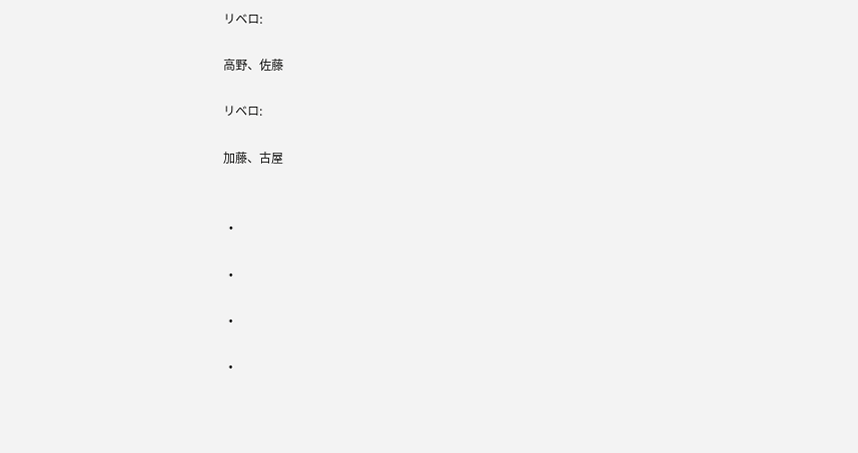リベロ:

高野、佐藤

リベロ:

加藤、古屋


  •

  •

  •

  •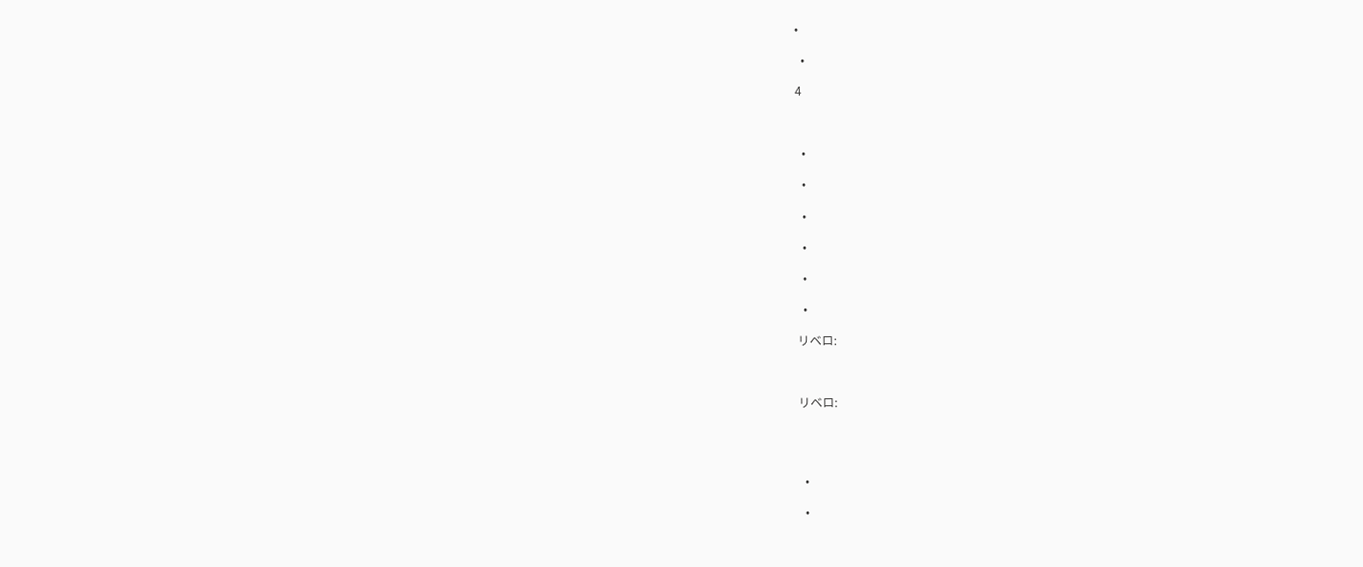•

  •

4



  •

  •

  •

  •

  •

  •

リベロ:



リベロ:




  •

  •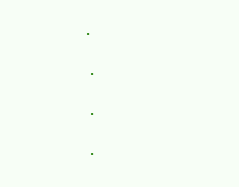•

  •

  •

  •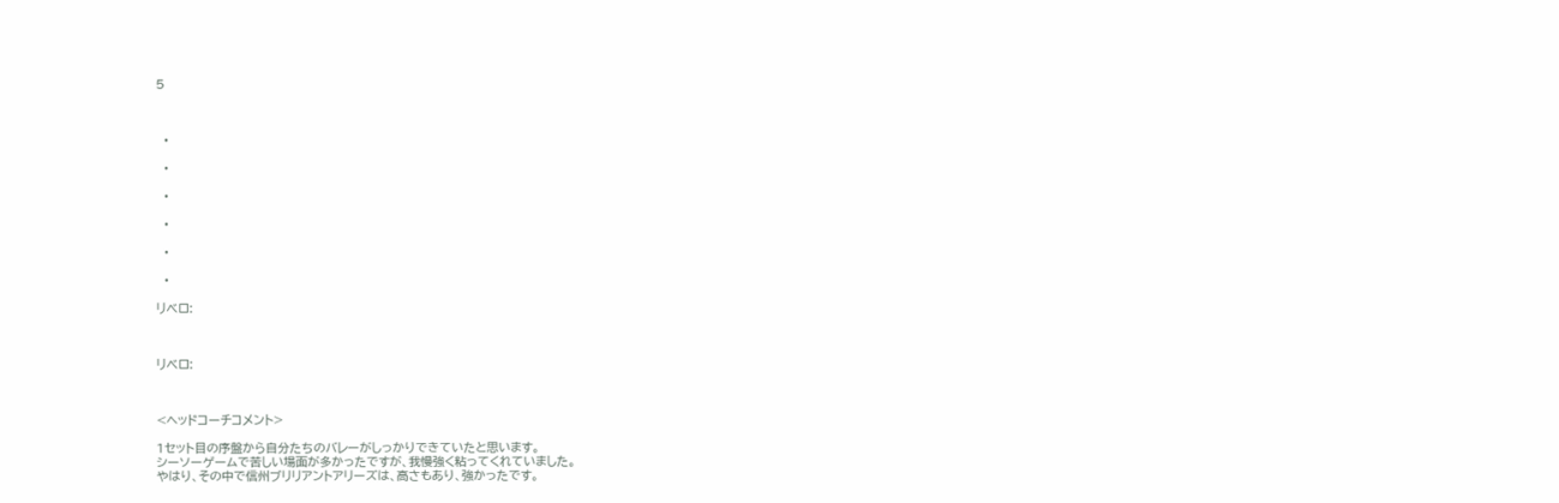5



  •

  •

  •

  •

  •

  •

リベロ:



リベロ:



<ヘッドコーチコメント>

1セット目の序盤から自分たちのバレーがしっかりできていたと思います。
シーソーゲームで苦しい場面が多かったですが、我慢強く粘ってくれていました。
やはり、その中で信州ブリリアントアリーズは、高さもあり、強かったです。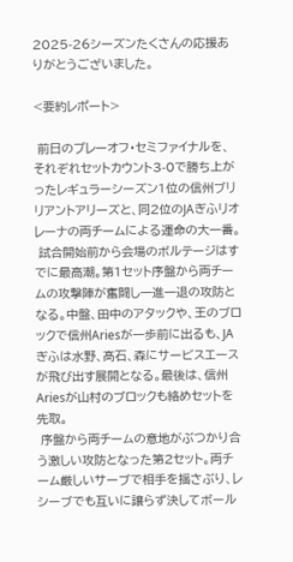2025-26シーズンたくさんの応援ありがとうございました。

<要約レポート>

 前日のプレーオフ・セミファイナルを、それぞれセットカウント3-0で勝ち上がったレギュラーシーズン1位の信州ブリリアントアリーズと、同2位のJAぎふリオレーナの両チームによる運命の大一番。
 試合開始前から会場のボルテージはすでに最高潮。第1セット序盤から両チームの攻撃陣が奮闘し一進一退の攻防となる。中盤、田中のアタックや、王のブロックで信州Ariesが一歩前に出るも、JAぎふは水野、髙石、森にサービスエースが飛び出す展開となる。最後は、信州Ariesが山村のブロックも絡めセットを先取。
 序盤から両チームの意地がぶつかり合う激しい攻防となった第2セット。両チーム厳しいサーブで相手を揺さぶり、レシーブでも互いに譲らず決してボール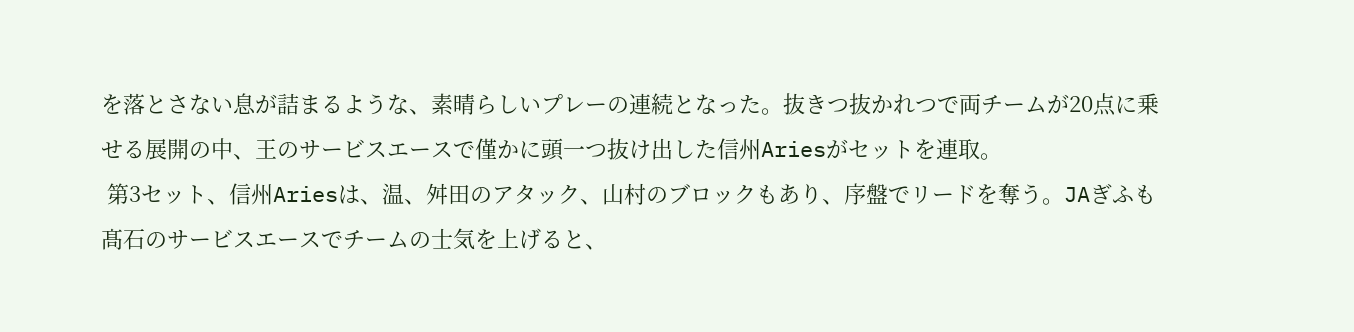を落とさない息が詰まるような、素晴らしいプレーの連続となった。抜きつ抜かれつで両チームが20点に乗せる展開の中、王のサービスエースで僅かに頭一つ抜け出した信州Ariesがセットを連取。
 第3セット、信州Ariesは、温、舛田のアタック、山村のブロックもあり、序盤でリードを奪う。JAぎふも髙石のサービスエースでチームの士気を上げると、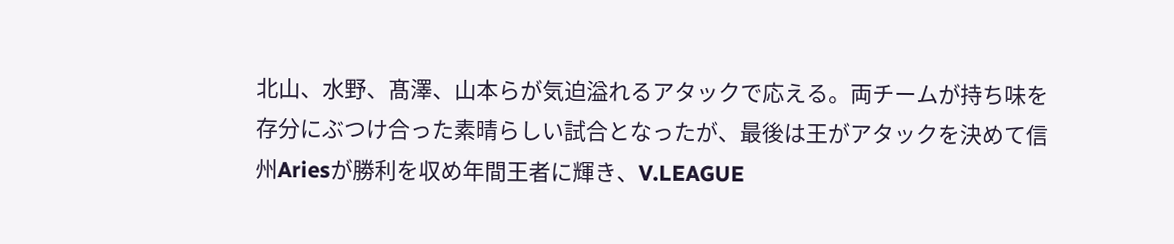北山、水野、髙澤、山本らが気迫溢れるアタックで応える。両チームが持ち味を存分にぶつけ合った素晴らしい試合となったが、最後は王がアタックを決めて信州Ariesが勝利を収め年間王者に輝き、V.LEAGUE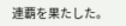連覇を果たした。